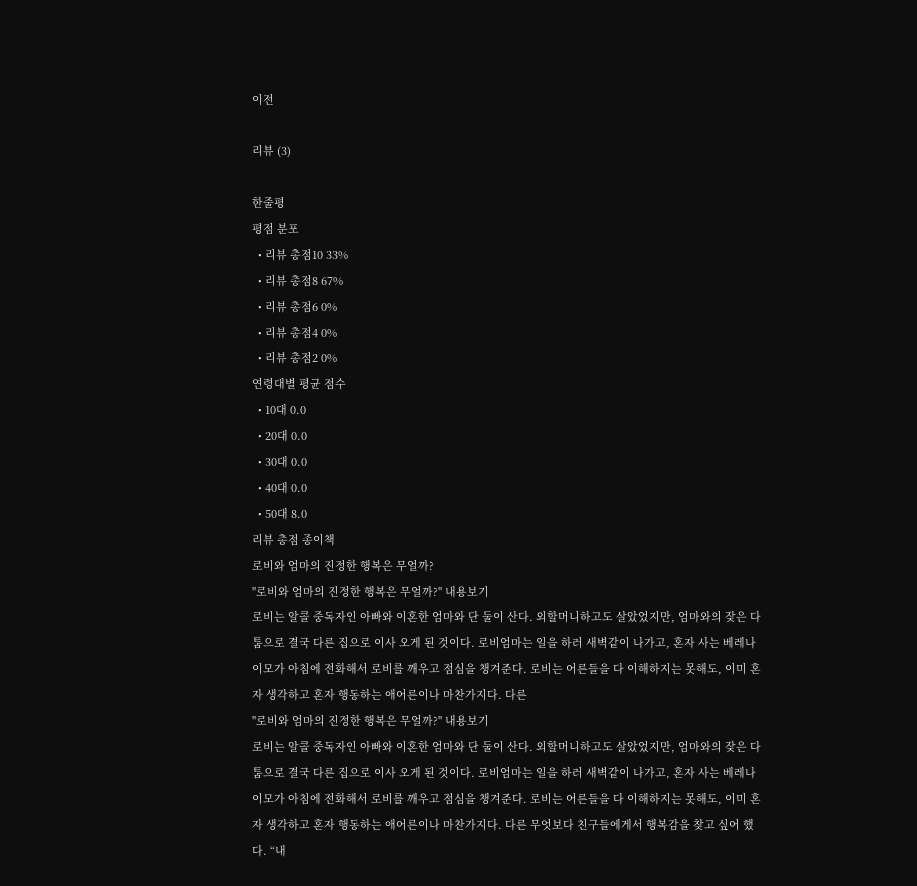이전

리뷰 (3)

한줄평
평점 분포
  • 리뷰 총점10 33%
  • 리뷰 총점8 67%
  • 리뷰 총점6 0%
  • 리뷰 총점4 0%
  • 리뷰 총점2 0%
연령대별 평균 점수
  • 10대 0.0
  • 20대 0.0
  • 30대 0.0
  • 40대 0.0
  • 50대 8.0
리뷰 총점 종이책
로비와 엄마의 진정한 행복은 무얼까?
"로비와 엄마의 진정한 행복은 무얼까?" 내용보기
로비는 알콜 중독자인 아빠와 이혼한 엄마와 단 둘이 산다. 외할머니하고도 살았었지만, 엄마와의 잦은 다툼으로 결국 다른 집으로 이사 오게 된 것이다. 로비엄마는 일을 하러 새벽같이 나가고, 혼자 사는 베레나 이모가 아침에 전화해서 로비를 깨우고 점심을 챙겨준다. 로비는 어른들을 다 이해하지는 못해도, 이미 혼자 생각하고 혼자 행동하는 애어른이나 마찬가지다. 다른
"로비와 엄마의 진정한 행복은 무얼까?" 내용보기
로비는 알콜 중독자인 아빠와 이혼한 엄마와 단 둘이 산다. 외할머니하고도 살았었지만, 엄마와의 잦은 다툼으로 결국 다른 집으로 이사 오게 된 것이다. 로비엄마는 일을 하러 새벽같이 나가고, 혼자 사는 베레나 이모가 아침에 전화해서 로비를 깨우고 점심을 챙겨준다. 로비는 어른들을 다 이해하지는 못해도, 이미 혼자 생각하고 혼자 행동하는 애어른이나 마찬가지다. 다른 무엇보다 친구들에게서 행복감을 찾고 싶어 했다. “내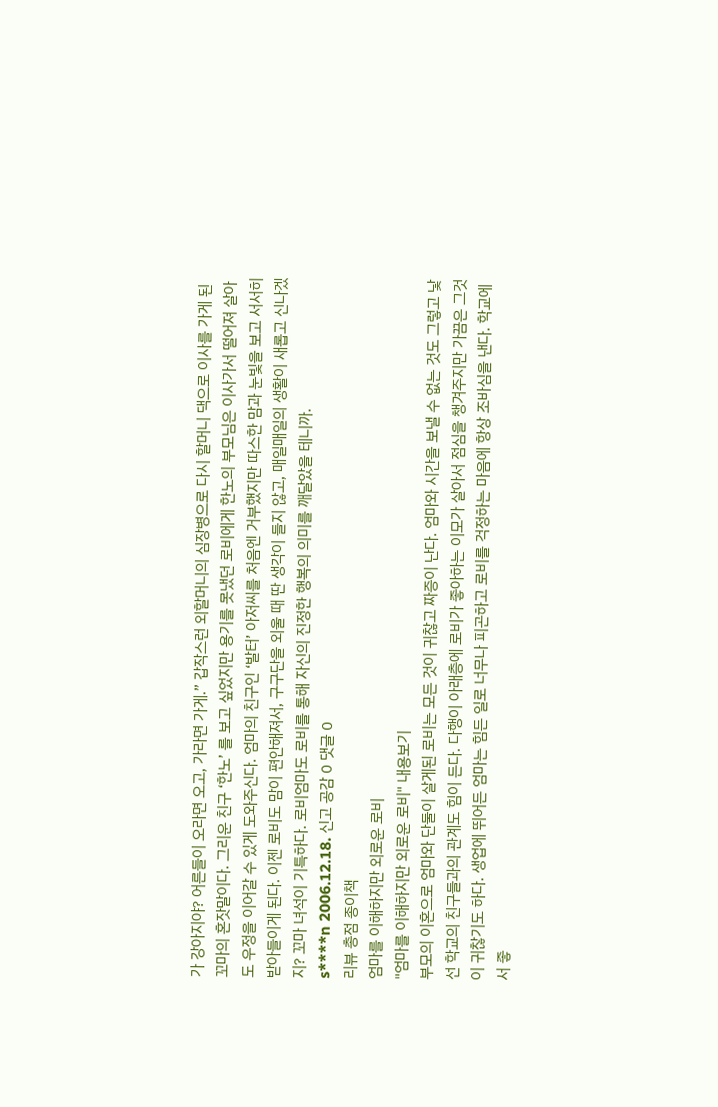가 강아지야? 어른들이 오라면 오고, 가라면 가게.” 갑작스런 외할머니의 심장병으로 다시 할머니 댁으로 이사를 가게 된 꼬마의 혼잣말이다. 그리운 친구 ‘한노’ 를 보고 싶었지만 용기를 못냈던 로비에게 한노의 부모님은 이사가서 떨어져 살아도 우정을 이어갈 수 있게 도와주신다. 엄마의 친구인 ‘발터’ 아저씨를 처음엔 거부했지만 따스한 맘과 눈빛을 보고 서서히 받아들이게 된다. 이젠 로비도 맘이 편안해져서, 구구단을 외울 때 딴 생각이 들지 않고, 매일매일의 생활이 새롭고 신나겠지? 꼬마 녀석이 기특하다. 로비엄마도 로비를 통해 자신의 진정한 행복의 의미를 깨달았을 테니까.
s****n 2006.12.18. 신고 공감 0 댓글 0
리뷰 총점 종이책
엄마를 이해하지만 외로운 로비
"엄마를 이해하지만 외로운 로비" 내용보기
부모의 이혼으로 엄마와 단둘이 살게된 로비는 모든 것이 귀찮고 짜증이 난다. 엄마와 시간을 보낼 수 없는 것도 그렇고 낯선 학교의 친구들과의 관계도 힘이 든다. 다행이 아래층에 로비가 좋아하는 이모가 살아서 점심을 챙겨주지만 가끔은 그것이 귀찮기도 하다. 생업에 뛰어든 엄마는 힘든 일로 너무나 피곤하고 로비를 걱정하는 마음에 항상 조바심을 낸다. 학교에서 좋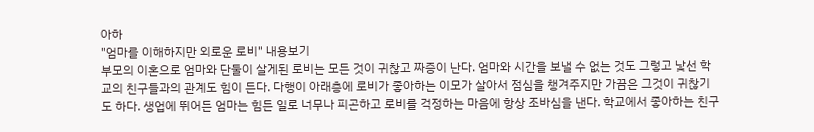아하
"엄마를 이해하지만 외로운 로비" 내용보기
부모의 이혼으로 엄마와 단둘이 살게된 로비는 모든 것이 귀찮고 짜증이 난다. 엄마와 시간을 보낼 수 없는 것도 그렇고 낯선 학교의 친구들과의 관계도 힘이 든다. 다행이 아래층에 로비가 좋아하는 이모가 살아서 점심을 챙겨주지만 가끔은 그것이 귀찮기도 하다. 생업에 뛰어든 엄마는 힘든 일로 너무나 피곤하고 로비를 걱정하는 마음에 항상 조바심을 낸다. 학교에서 좋아하는 친구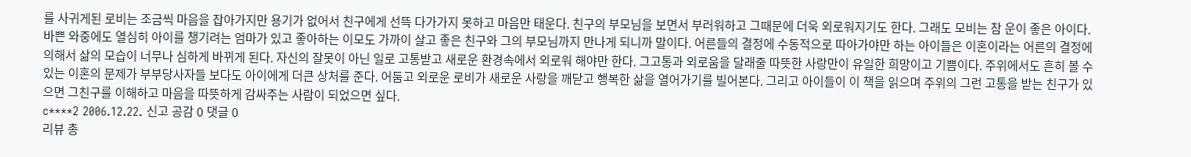를 사귀게된 로비는 조금씩 마음을 잡아가지만 용기가 없어서 친구에게 선뜩 다가가지 못하고 마음만 태운다. 친구의 부모님을 보면서 부러워하고 그때문에 더욱 외로워지기도 한다. 그래도 모비는 참 운이 좋은 아이다. 바쁜 와중에도 열심히 아이를 챙기려는 엄마가 있고 좋아하는 이모도 가까이 살고 좋은 친구와 그의 부모님까지 만나게 되니까 말이다. 어른들의 결정에 수동적으로 따아가야만 하는 아이들은 이혼이라는 어른의 결정에 의해서 삶의 모습이 너무나 심하게 바뀌게 된다. 자신의 잘못이 아닌 일로 고통받고 새로운 환경속에서 외로워 해야만 한다. 그고통과 외로움을 달래줄 따뜻한 사랑만이 유일한 희망이고 기쁨이다. 주위에서도 흔히 볼 수 있는 이혼의 문제가 부부당사자들 보다도 아이에게 더큰 상처를 준다. 어둠고 외로운 로비가 새로운 사랑을 깨닫고 행복한 삶을 열어가기를 빌어본다. 그리고 아이들이 이 책을 읽으며 주위의 그런 고통을 받는 친구가 있으면 그친구를 이해하고 마음을 따뜻하게 감싸주는 사람이 되었으면 싶다.
c****2 2006.12.22. 신고 공감 0 댓글 0
리뷰 총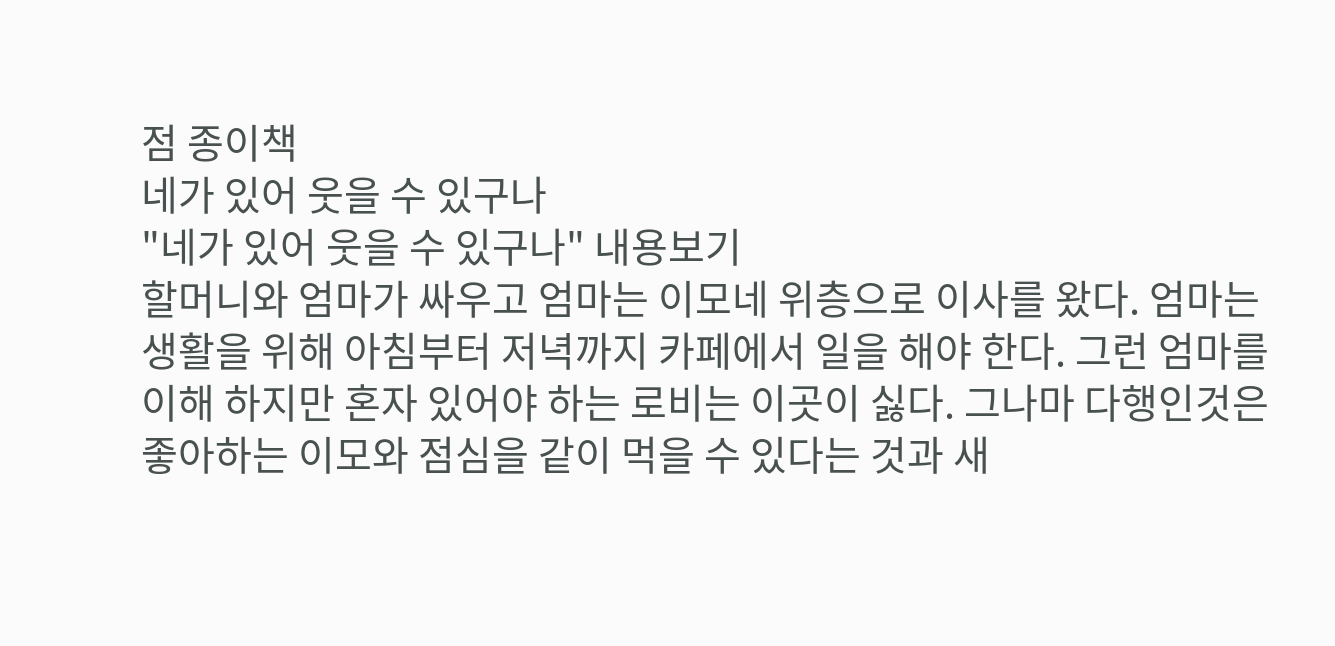점 종이책
네가 있어 웃을 수 있구나
"네가 있어 웃을 수 있구나" 내용보기
할머니와 엄마가 싸우고 엄마는 이모네 위층으로 이사를 왔다. 엄마는 생활을 위해 아침부터 저녁까지 카페에서 일을 해야 한다. 그런 엄마를 이해 하지만 혼자 있어야 하는 로비는 이곳이 싫다. 그나마 다행인것은 좋아하는 이모와 점심을 같이 먹을 수 있다는 것과 새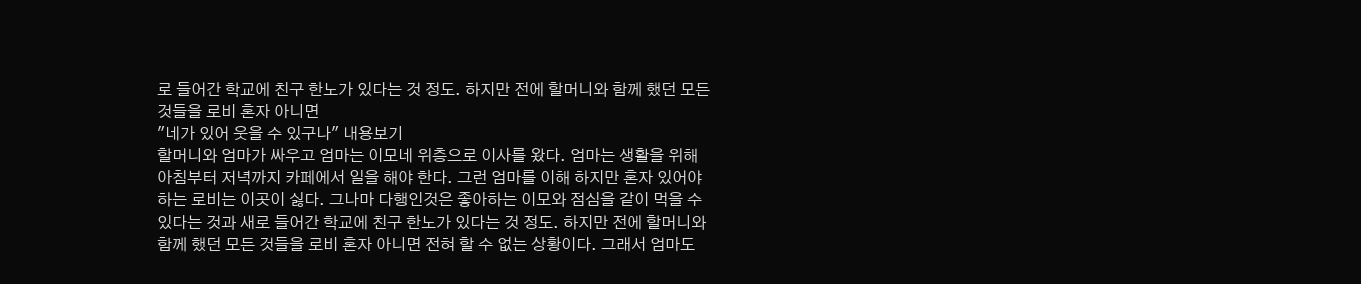로 들어간 학교에 친구 한노가 있다는 것 정도. 하지만 전에 할머니와 함께 했던 모든 것들을 로비 혼자 아니면
"네가 있어 웃을 수 있구나" 내용보기
할머니와 엄마가 싸우고 엄마는 이모네 위층으로 이사를 왔다. 엄마는 생활을 위해 아침부터 저녁까지 카페에서 일을 해야 한다. 그런 엄마를 이해 하지만 혼자 있어야 하는 로비는 이곳이 싫다. 그나마 다행인것은 좋아하는 이모와 점심을 같이 먹을 수 있다는 것과 새로 들어간 학교에 친구 한노가 있다는 것 정도. 하지만 전에 할머니와 함께 했던 모든 것들을 로비 혼자 아니면 전혀 할 수 없는 상황이다. 그래서 엄마도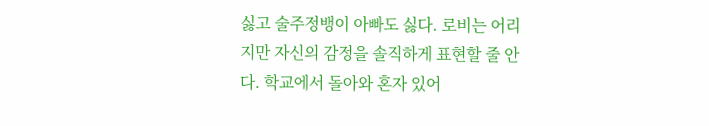싫고 술주정뱅이 아빠도 싫다. 로비는 어리지만 자신의 감정을 솔직하게 표현할 줄 안다. 학교에서 돌아와 혼자 있어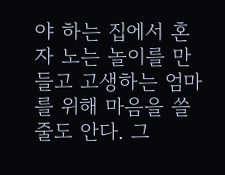야 하는 집에서 혼자 노는 놀이를 만들고 고생하는 엄마를 위해 마음을 쓸 줄도 안다. 그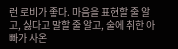런 로비가 좋다. 마음을 표현할 줄 알고, 싫다고 말할 줄 알고, 술에 취한 아빠가 사온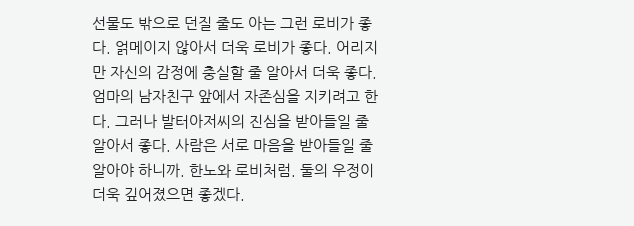선물도 밖으로 던질 줄도 아는 그런 로비가 좋다. 얽메이지 않아서 더욱 로비가 좋다. 어리지만 자신의 감정에 충실할 줄 알아서 더욱 좋다. 엄마의 남자친구 앞에서 자존심을 지키려고 한다. 그러나 발터아저씨의 진심을 받아들일 줄 알아서 좋다. 사람은 서로 마음을 받아들일 줄 알아야 하니까. 한노와 로비처럼. 둘의 우정이 더욱 깊어졌으면 좋겠다.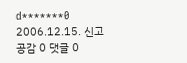d*******0 2006.12.15. 신고 공감 0 댓글 0